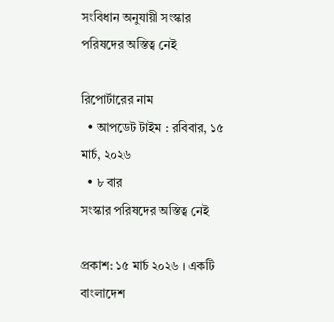সংবিধান অনুযায়ী সংস্কার পরিষদের অস্তিত্ব নেই

রিপোর্টারের নাম
  • আপডেট টাইম : রবিবার, ১৫ মার্চ, ২০২৬
  • ৮ বার
সংস্কার পরিষদের অস্তিত্ব নেই

প্রকাশ: ১৫ মার্চ ২০২৬ । একটি বাংলাদেশ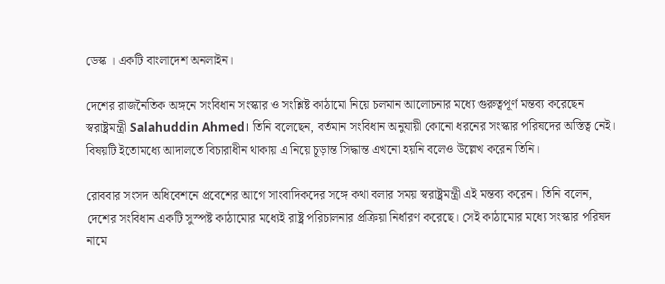ডেস্ক । একটি বাংলাদেশ অনলাইন।

দেশের রাজনৈতিক অঙ্গনে সংবিধান সংস্কার ও সংশ্লিষ্ট কাঠামো নিয়ে চলমান আলোচনার মধ্যে গুরুত্বপূর্ণ মন্তব্য করেছেন স্বরাষ্ট্রমন্ত্রী Salahuddin Ahmed। তিনি বলেছেন, বর্তমান সংবিধান অনুযায়ী কোনো ধরনের সংস্কার পরিষদের অস্তিত্ব নেই। বিষয়টি ইতোমধ্যে আদালতে বিচারাধীন থাকায় এ নিয়ে চূড়ান্ত সিদ্ধান্ত এখনো হয়নি বলেও উল্লেখ করেন তিনি।

রোববার সংসদ অধিবেশনে প্রবেশের আগে সাংবাদিকদের সঙ্গে কথা বলার সময় স্বরাষ্ট্রমন্ত্রী এই মন্তব্য করেন। তিনি বলেন, দেশের সংবিধান একটি সুস্পষ্ট কাঠামোর মধ্যেই রাষ্ট্র পরিচালনার প্রক্রিয়া নির্ধারণ করেছে। সেই কাঠামোর মধ্যে সংস্কার পরিষদ নামে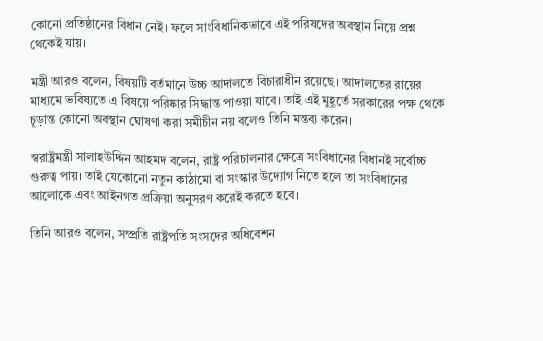কোনো প্রতিষ্ঠানের বিধান নেই। ফলে সাংবিধানিকভাবে এই পরিষদের অবস্থান নিয়ে প্রশ্ন থেকেই যায়।

মন্ত্রী আরও বলেন, বিষয়টি বর্তমানে উচ্চ আদালতে বিচারাধীন রয়েছে। আদালতের রায়ের মাধ্যমে ভবিষ্যতে এ বিষয়ে পরিষ্কার সিদ্ধান্ত পাওয়া যাবে। তাই এই মুহূর্তে সরকারের পক্ষ থেকে চূড়ান্ত কোনো অবস্থান ঘোষণা করা সমীচীন নয় বলেও তিনি মন্তব্য করেন।

স্বরাষ্ট্রমন্ত্রী সালাহউদ্দিন আহমদ বলেন, রাষ্ট্র পরিচালনার ক্ষেত্রে সংবিধানের বিধানই সর্বোচ্চ গুরুত্ব পায়। তাই যেকোনো নতুন কাঠামো বা সংস্কার উদ্যোগ নিতে হলে তা সংবিধানের আলোকে এবং আইনগত প্রক্রিয়া অনুসরণ করেই করতে হবে।

তিনি আরও বলেন, সম্প্রতি রাষ্ট্রপতি সংসদের অধিবেশন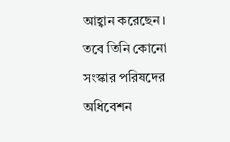আহ্বান করেছেন। তবে তিনি কোনো সংস্কার পরিষদের অধিবেশন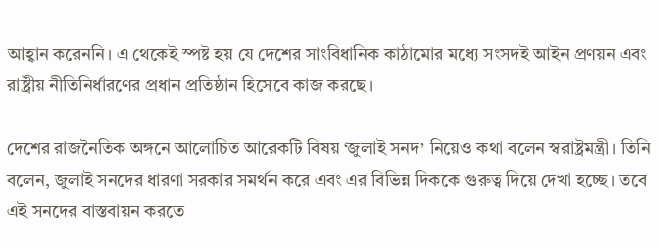আহ্বান করেননি। এ থেকেই স্পষ্ট হয় যে দেশের সাংবিধানিক কাঠামোর মধ্যে সংসদই আইন প্রণয়ন এবং রাষ্ট্রীয় নীতিনির্ধারণের প্রধান প্রতিষ্ঠান হিসেবে কাজ করছে।

দেশের রাজনৈতিক অঙ্গনে আলোচিত আরেকটি বিষয় ‘জুলাই সনদ’ নিয়েও কথা বলেন স্বরাষ্ট্রমন্ত্রী। তিনি বলেন, জুলাই সনদের ধারণা সরকার সমর্থন করে এবং এর বিভিন্ন দিককে গুরুত্ব দিয়ে দেখা হচ্ছে। তবে এই সনদের বাস্তবায়ন করতে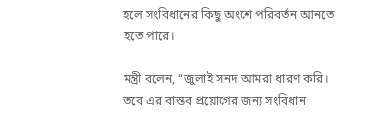হলে সংবিধানের কিছু অংশে পরিবর্তন আনতে হতে পারে।

মন্ত্রী বলেন, “জুলাই সনদ আমরা ধারণ করি। তবে এর বাস্তব প্রয়োগের জন্য সংবিধান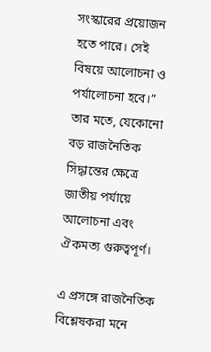সংস্কারের প্রয়োজন হতে পারে। সেই বিষয়ে আলোচনা ও পর্যালোচনা হবে।” তার মতে, যেকোনো বড় রাজনৈতিক সিদ্ধান্তের ক্ষেত্রে জাতীয় পর্যায়ে আলোচনা এবং ঐকমত্য গুরুত্বপূর্ণ।

এ প্রসঙ্গে রাজনৈতিক বিশ্লেষকরা মনে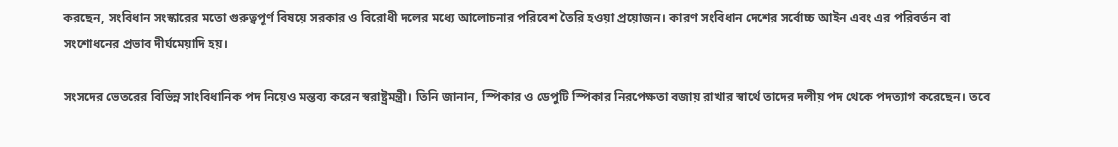করছেন, সংবিধান সংস্কারের মতো গুরুত্বপূর্ণ বিষয়ে সরকার ও বিরোধী দলের মধ্যে আলোচনার পরিবেশ তৈরি হওয়া প্রয়োজন। কারণ সংবিধান দেশের সর্বোচ্চ আইন এবং এর পরিবর্তন বা সংশোধনের প্রভাব দীর্ঘমেয়াদি হয়।

সংসদের ভেতরের বিভিন্ন সাংবিধানিক পদ নিয়েও মন্তব্য করেন স্বরাষ্ট্রমন্ত্রী। তিনি জানান, স্পিকার ও ডেপুটি স্পিকার নিরপেক্ষতা বজায় রাখার স্বার্থে তাদের দলীয় পদ থেকে পদত্যাগ করেছেন। তবে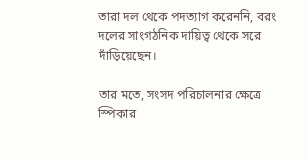তারা দল থেকে পদত্যাগ করেননি, বরং দলের সাংগঠনিক দায়িত্ব থেকে সরে দাঁড়িয়েছেন।

তার মতে, সংসদ পরিচালনার ক্ষেত্রে স্পিকার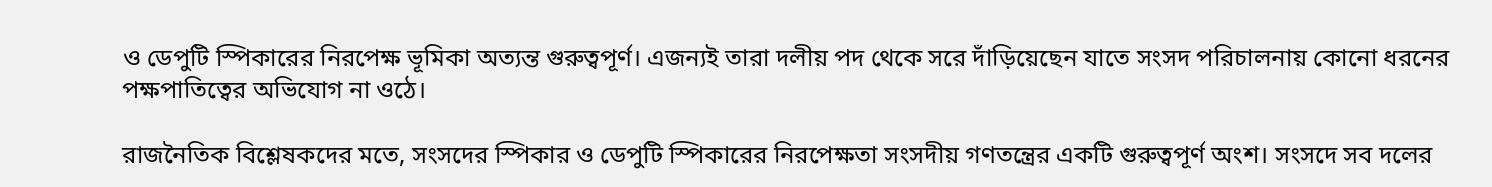ও ডেপুটি স্পিকারের নিরপেক্ষ ভূমিকা অত্যন্ত গুরুত্বপূর্ণ। এজন্যই তারা দলীয় পদ থেকে সরে দাঁড়িয়েছেন যাতে সংসদ পরিচালনায় কোনো ধরনের পক্ষপাতিত্বের অভিযোগ না ওঠে।

রাজনৈতিক বিশ্লেষকদের মতে, সংসদের স্পিকার ও ডেপুটি স্পিকারের নিরপেক্ষতা সংসদীয় গণতন্ত্রের একটি গুরুত্বপূর্ণ অংশ। সংসদে সব দলের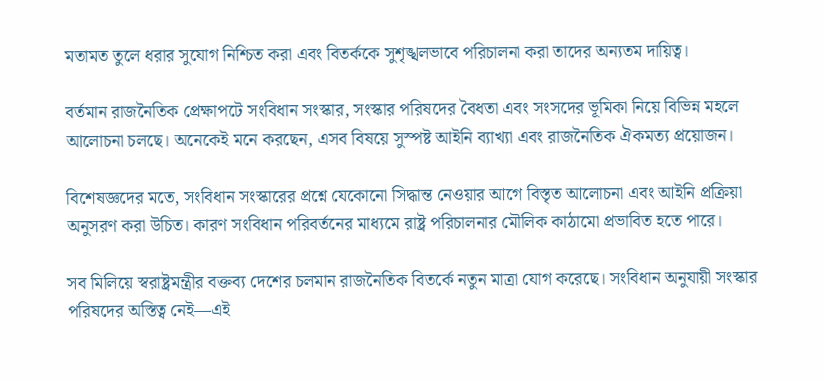মতামত তুলে ধরার সুযোগ নিশ্চিত করা এবং বিতর্ককে সুশৃঙ্খলভাবে পরিচালনা করা তাদের অন্যতম দায়িত্ব।

বর্তমান রাজনৈতিক প্রেক্ষাপটে সংবিধান সংস্কার, সংস্কার পরিষদের বৈধতা এবং সংসদের ভূমিকা নিয়ে বিভিন্ন মহলে আলোচনা চলছে। অনেকেই মনে করছেন, এসব বিষয়ে সুস্পষ্ট আইনি ব্যাখ্যা এবং রাজনৈতিক ঐকমত্য প্রয়োজন।

বিশেষজ্ঞদের মতে, সংবিধান সংস্কারের প্রশ্নে যেকোনো সিদ্ধান্ত নেওয়ার আগে বিস্তৃত আলোচনা এবং আইনি প্রক্রিয়া অনুসরণ করা উচিত। কারণ সংবিধান পরিবর্তনের মাধ্যমে রাষ্ট্র পরিচালনার মৌলিক কাঠামো প্রভাবিত হতে পারে।

সব মিলিয়ে স্বরাষ্ট্রমন্ত্রীর বক্তব্য দেশের চলমান রাজনৈতিক বিতর্কে নতুন মাত্রা যোগ করেছে। সংবিধান অনুযায়ী সংস্কার পরিষদের অস্তিত্ব নেই—এই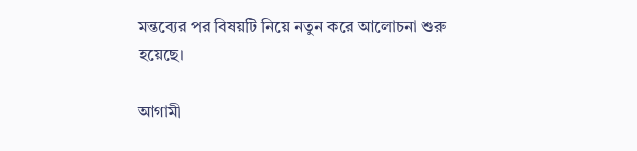মন্তব্যের পর বিষয়টি নিয়ে নতুন করে আলোচনা শুরু হয়েছে।

আগামী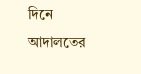দিনে আদালতের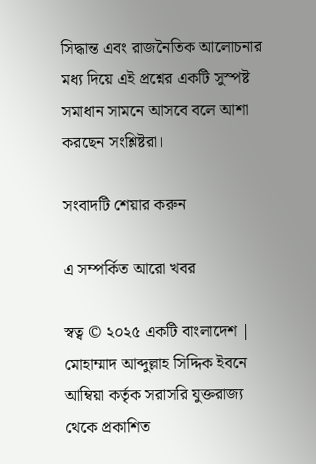সিদ্ধান্ত এবং রাজনৈতিক আলোচনার মধ্য দিয়ে এই প্রশ্নের একটি সুস্পষ্ট সমাধান সামনে আসবে বলে আশা করছেন সংশ্লিষ্টরা।

সংবাদটি শেয়ার করুন

এ সম্পর্কিত আরো খবর

স্বত্ব © ২০২৫ একটি বাংলাদেশ | মোহাম্মাদ আব্দুল্লাহ সিদ্দিক ইবনে আম্বিয়া কর্তৃক সরাসরি যুক্তরাজ্য থেকে প্রকাশিত